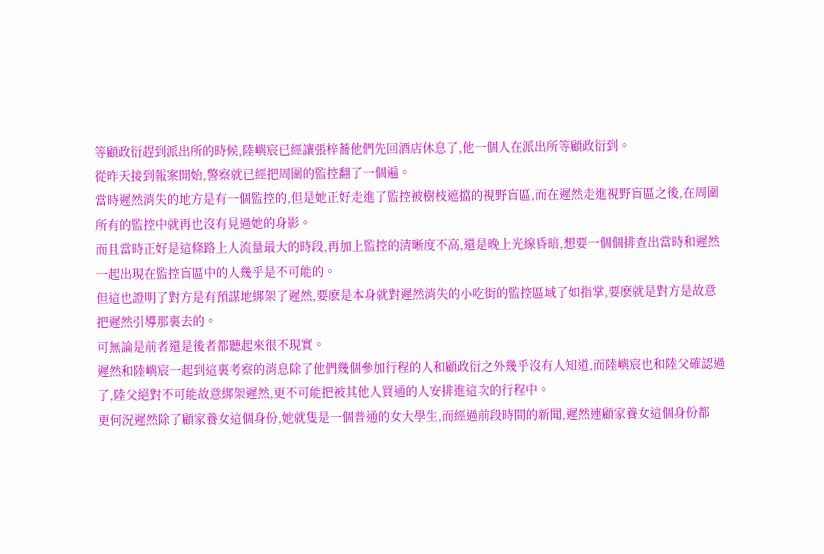等顧政衍趕到派出所的時候,陸嶼宸已經讓張梓蕎他們先回酒店休息了,他一個人在派出所等顧政衍到。
從昨天接到報案開始,警察就已經把周圍的監控翻了一個遍。
當時遲然消失的地方是有一個監控的,但是她正好走進了監控被樹枝遮擋的視野盲區,而在遲然走進視野盲區之後,在周圍所有的監控中就再也沒有見過她的身影。
而且當時正好是這條路上人流量最大的時段,再加上監控的清晰度不高,還是晚上光線昏暗,想要一個個排查出當時和遲然一起出現在監控盲區中的人幾乎是不可能的。
但這也證明了對方是有預謀地綁架了遲然,要麽是本身就對遲然消失的小吃街的監控區域了如指掌,要麽就是對方是故意把遲然引導那裏去的。
可無論是前者還是後者都聽起來很不現實。
遲然和陸嶼宸一起到這裏考察的消息除了他們幾個參加行程的人和顧政衍之外幾乎沒有人知道,而陸嶼宸也和陸父確認過了,陸父絕對不可能故意綁架遲然,更不可能把被其他人買通的人安排進這次的行程中。
更何況遲然除了顧家養女這個身份,她就隻是一個普通的女大學生,而經過前段時間的新聞,遲然連顧家養女這個身份都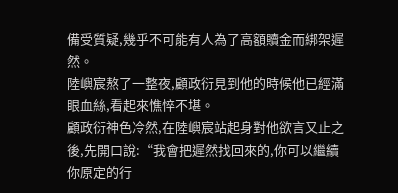備受質疑,幾乎不可能有人為了高額贖金而綁架遲然。
陸嶼宸熬了一整夜,顧政衍見到他的時候他已經滿眼血絲,看起來憔悴不堪。
顧政衍神色冷然,在陸嶼宸站起身對他欲言又止之後,先開口說:“我會把遲然找回來的,你可以繼續你原定的行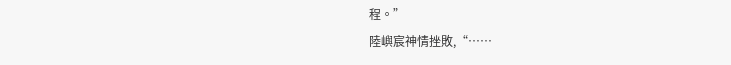程。”
陸嶼宸神情挫敗,“……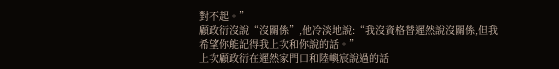對不起。”
顧政衍沒說“沒關係”,他冷淡地說:“我沒資格替遲然說沒關係,但我希望你能記得我上次和你說的話。”
上次顧政衍在遲然家門口和陸嶼宸說過的話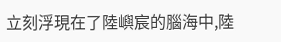立刻浮現在了陸嶼宸的腦海中,陸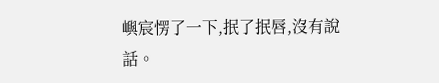嶼宸愣了一下,抿了抿唇,沒有說話。